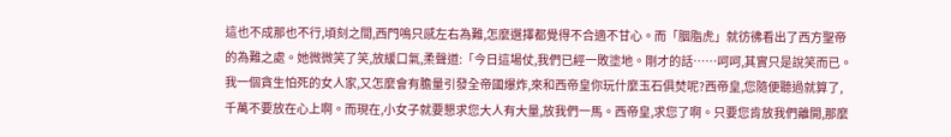這也不成那也不行,頃刻之間,西門鳴只感左右為難,怎麼選擇都覺得不合適不甘心。而「胭脂虎」就彷彿看出了西方聖帝的為難之處。她微微笑了笑,放緩口氣,柔聲道:「今日這場仗,我們已經一敗塗地。剛才的話……呵呵,其實只是說笑而已。我一個貪生怕死的女人家,又怎麼會有膽量引發全帝國爆炸,來和西帝皇你玩什麼玉石俱焚呢?西帝皇,您隨便聽過就算了,千萬不要放在心上啊。而現在,小女子就要懇求您大人有大量,放我們一馬。西帝皇,求您了啊。只要您肯放我們離開,那麼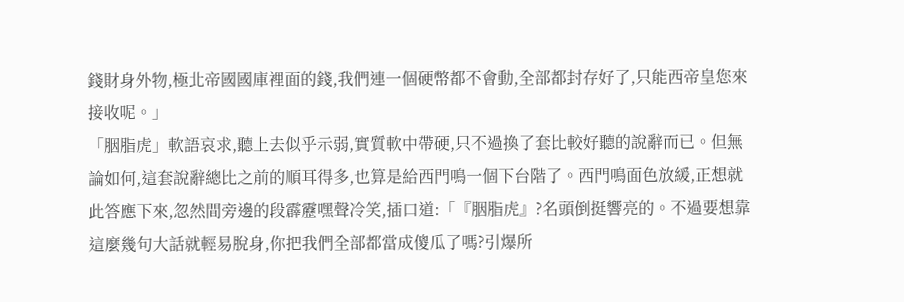錢財身外物,極北帝國國庫裡面的錢,我們連一個硬幣都不會動,全部都封存好了,只能西帝皇您來接收呢。」
「胭脂虎」軟語哀求,聽上去似乎示弱,實質軟中帶硬,只不過換了套比較好聽的說辭而已。但無論如何,這套說辭總比之前的順耳得多,也算是給西門鳴一個下台階了。西門鳴面色放緩,正想就此答應下來,忽然間旁邊的段霹靂嘿聲冷笑,插口道:「『胭脂虎』?名頭倒挺響亮的。不過要想靠這麼幾句大話就輕易脫身,你把我們全部都當成傻瓜了嗎?引爆所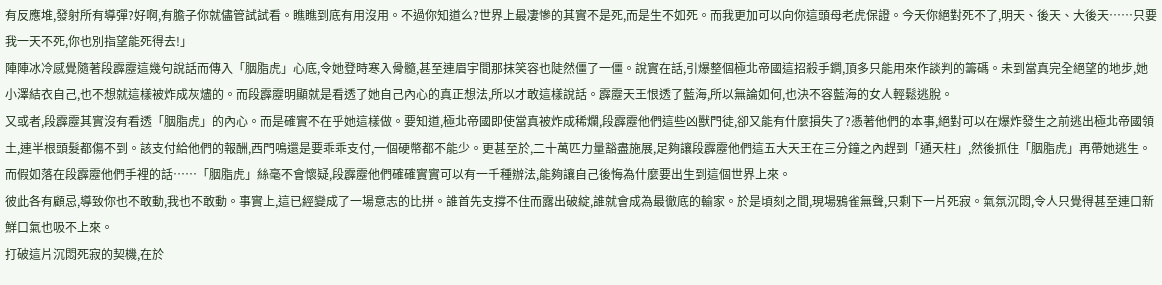有反應堆,發射所有導彈?好啊,有膽子你就儘管試試看。瞧瞧到底有用沒用。不過你知道么?世界上最凄慘的其實不是死,而是生不如死。而我更加可以向你這頭母老虎保證。今天你絕對死不了,明天、後天、大後天……只要我一天不死,你也別指望能死得去!」
陣陣冰冷感覺隨著段霹靂這幾句說話而傳入「胭脂虎」心底,令她登時寒入骨髓,甚至連眉宇間那抹笑容也陡然僵了一僵。說實在話,引爆整個極北帝國這招殺手鐧,頂多只能用來作談判的籌碼。未到當真完全絕望的地步,她小澤結衣自己,也不想就這樣被炸成灰燼的。而段霹靂明顯就是看透了她自己內心的真正想法,所以才敢這樣說話。霹靂天王恨透了藍海,所以無論如何,也決不容藍海的女人輕鬆逃脫。
又或者,段霹靂其實沒有看透「胭脂虎」的內心。而是確實不在乎她這樣做。要知道,極北帝國即使當真被炸成稀爛,段霹靂他們這些凶獸門徒,卻又能有什麼損失了?憑著他們的本事,絕對可以在爆炸發生之前逃出極北帝國領土,連半根頭髮都傷不到。該支付給他們的報酬,西門鳴還是要乖乖支付,一個硬幣都不能少。更甚至於,二十萬匹力量豁盡施展,足夠讓段霹靂他們這五大天王在三分鐘之內趕到「通天柱」,然後抓住「胭脂虎」再帶她逃生。而假如落在段霹靂他們手裡的話……「胭脂虎」絲毫不會懷疑,段霹靂他們確確實實可以有一千種辦法,能夠讓自己後悔為什麼要出生到這個世界上來。
彼此各有顧忌,導致你也不敢動,我也不敢動。事實上,這已經變成了一場意志的比拼。誰首先支撐不住而露出破綻,誰就會成為最徹底的輸家。於是頃刻之間,現場鴉雀無聲,只剩下一片死寂。氣氛沉悶,令人只覺得甚至連口新鮮口氣也吸不上來。
打破這片沉悶死寂的契機,在於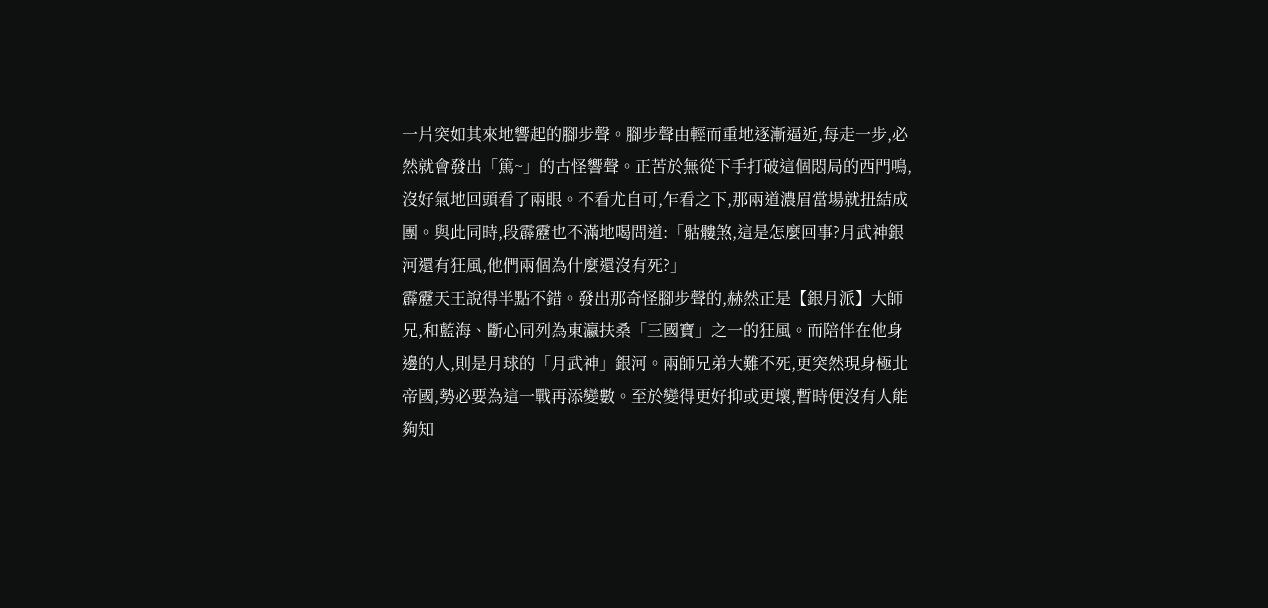一片突如其來地響起的腳步聲。腳步聲由輕而重地逐漸逼近,每走一步,必然就會發出「篤~」的古怪響聲。正苦於無從下手打破這個悶局的西門鳴,沒好氣地回頭看了兩眼。不看尤自可,乍看之下,那兩道濃眉當場就扭結成團。與此同時,段霹靂也不滿地喝問道:「骷髏煞,這是怎麼回事?月武神銀河還有狂風,他們兩個為什麼還沒有死?」
霹靂天王說得半點不錯。發出那奇怪腳步聲的,赫然正是【銀月派】大師兄,和藍海、斷心同列為東瀛扶桑「三國寶」之一的狂風。而陪伴在他身邊的人,則是月球的「月武神」銀河。兩師兄弟大難不死,更突然現身極北帝國,勢必要為這一戰再添變數。至於變得更好抑或更壞,暫時便沒有人能夠知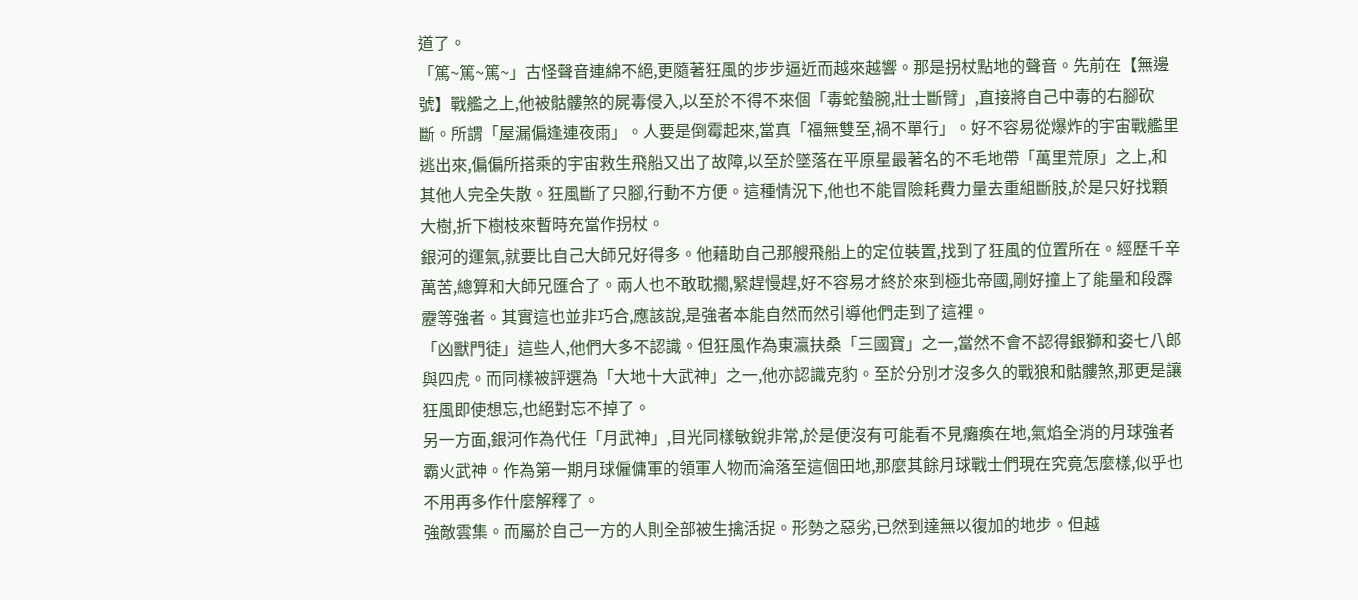道了。
「篤~篤~篤~」古怪聲音連綿不絕,更隨著狂風的步步逼近而越來越響。那是拐杖點地的聲音。先前在【無邊號】戰艦之上,他被骷髏煞的屍毒侵入,以至於不得不來個「毒蛇蟄腕,壯士斷臂」,直接將自己中毒的右腳砍斷。所謂「屋漏偏逢連夜雨」。人要是倒霉起來,當真「福無雙至,禍不單行」。好不容易從爆炸的宇宙戰艦里逃出來,偏偏所搭乘的宇宙救生飛船又出了故障,以至於墜落在平原星最著名的不毛地帶「萬里荒原」之上,和其他人完全失散。狂風斷了只腳,行動不方便。這種情況下,他也不能冒險耗費力量去重組斷肢,於是只好找顆大樹,折下樹枝來暫時充當作拐杖。
銀河的運氣,就要比自己大師兄好得多。他藉助自己那艘飛船上的定位裝置,找到了狂風的位置所在。經歷千辛萬苦,總算和大師兄匯合了。兩人也不敢耽擱,緊趕慢趕,好不容易才終於來到極北帝國,剛好撞上了能量和段霹靂等強者。其實這也並非巧合,應該說,是強者本能自然而然引導他們走到了這裡。
「凶獸門徒」這些人,他們大多不認識。但狂風作為東瀛扶桑「三國寶」之一,當然不會不認得銀獅和姿七八郎與四虎。而同樣被評選為「大地十大武神」之一,他亦認識克豹。至於分別才沒多久的戰狼和骷髏煞,那更是讓狂風即使想忘,也絕對忘不掉了。
另一方面,銀河作為代任「月武神」,目光同樣敏銳非常,於是便沒有可能看不見癱瘓在地,氣焰全消的月球強者霸火武神。作為第一期月球僱傭軍的領軍人物而淪落至這個田地,那麼其餘月球戰士們現在究竟怎麼樣,似乎也不用再多作什麼解釋了。
強敵雲集。而屬於自己一方的人則全部被生擒活捉。形勢之惡劣,已然到達無以復加的地步。但越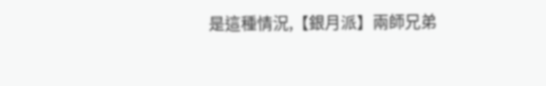是這種情況,【銀月派】兩師兄弟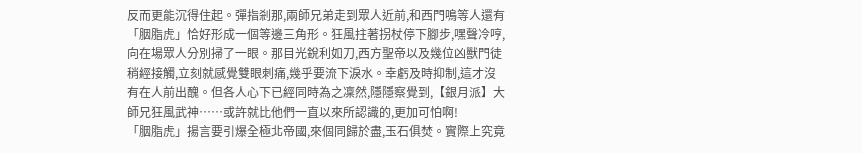反而更能沉得住起。彈指剎那,兩師兄弟走到眾人近前,和西門鳴等人還有「胭脂虎」恰好形成一個等邊三角形。狂風拄著拐杖停下腳步,嘿聲冷哼,向在場眾人分別掃了一眼。那目光銳利如刀,西方聖帝以及幾位凶獸門徒稍經接觸,立刻就感覺雙眼刺痛,幾乎要流下淚水。幸虧及時抑制,這才沒有在人前出醜。但各人心下已經同時為之凜然,隱隱察覺到,【銀月派】大師兄狂風武神……或許就比他們一直以來所認識的,更加可怕啊!
「胭脂虎」揚言要引爆全極北帝國,來個同歸於盡,玉石俱焚。實際上究竟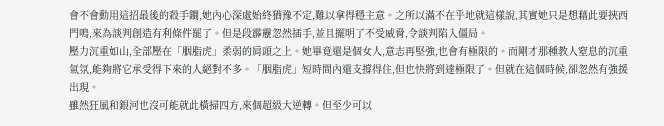會不會動用這招最後的殺手鐧,她內心深處始終猶豫不定,難以拿得穩主意。之所以滿不在乎地就這樣說,其實她只是想藉此要挾西門鳴,來為談判創造有利條件罷了。但是段霹靂忽然插手,並且擺明了不受威脅,令談判陷入僵局。
壓力沉重如山,全部壓在「胭脂虎」柔弱的肩頭之上。她畢竟還是個女人,意志再堅強,也會有極限的。而剛才那種教人窒息的沉重氣氛,能夠將它承受得下來的人絕對不多。「胭脂虎」短時間內還支撐得住,但也快將到達極限了。但就在這個時候,卻忽然有強援出現。
雖然狂風和銀河也沒可能就此橫掃四方,來個超級大逆轉。但至少可以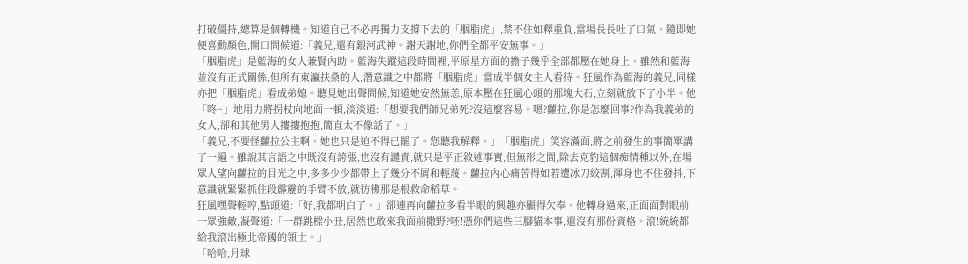打破僵持,總算是個轉機。知道自己不必再獨力支撐下去的「胭脂虎」,禁不住如釋重負,當場長長吐了口氣。隨即她便喜動顏色,開口問候道:「義兄,還有銀河武神。謝天謝地,你們全都平安無事。」
「胭脂虎」是藍海的女人兼賢內助。藍海失蹤這段時間裡,平原星方面的擔子幾乎全部都壓在她身上。雖然和藍海並沒有正式關係,但所有東瀛扶桑的人,潛意識之中都將「胭脂虎」當成半個女主人看待。狂風作為藍海的義兄,同樣亦把「胭脂虎」看成弟媳。聽見她出聲問候,知道她安然無恙,原本壓在狂風心頭的那塊大石,立刻就放下了小半。他「咚~」地用力將拐杖向地面一頓,淡淡道:「想要我們師兄弟死?沒這麼容易。嗯?蘿拉,你是怎麼回事?作為我義弟的女人,卻和其他男人摟摟抱抱,簡直太不像話了。」
「義兄,不要怪蘿拉公主啊。她也只是迫不得已罷了。您聽我解釋。」「胭脂虎」笑容滿面,將之前發生的事簡單講了一遍。雖說其言語之中既沒有誇張,也沒有譴責,就只是平正敘述事實,但無形之間,除去克豹這個痴情種以外,在場眾人望向蘿拉的目光之中,多多少少都帶上了幾分不屑和輕蔑。蘿拉內心痛苦得如若遭冰刀絞割,渾身也不住發抖,下意識就緊緊抓住段霹靂的手臂不放,就彷彿那是根救命稻草。
狂風嘿聲輕哼,點頭道:「好,我都明白了。」卻連再向蘿拉多看半眼的興趣亦顯得欠奉。他轉身過來,正面面對眼前一眾強敵,凝聲道:「一群跳樑小丑,居然也敢來我面前撒野?呸!憑你們這些三腳貓本事,還沒有那份資格。滾!統統都給我滾出極北帝國的領土。」
「哈哈,月球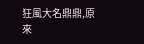狂風大名鼎鼎,原來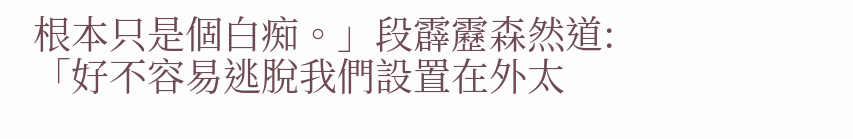根本只是個白痴。」段霹靂森然道:「好不容易逃脫我們設置在外太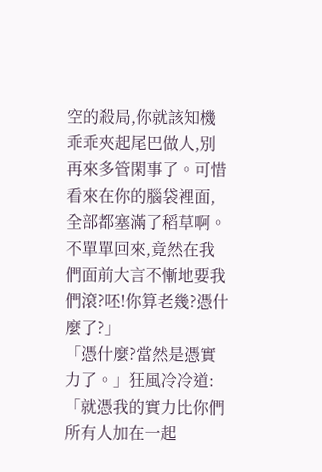空的殺局,你就該知機乖乖夾起尾巴做人,別再來多管閑事了。可惜看來在你的腦袋裡面,全部都塞滿了稻草啊。不單單回來,竟然在我們面前大言不慚地要我們滾?呸!你算老幾?憑什麼了?」
「憑什麼?當然是憑實力了。」狂風冷冷道:「就憑我的實力比你們所有人加在一起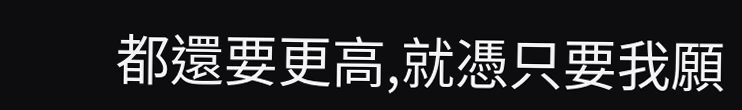都還要更高,就憑只要我願